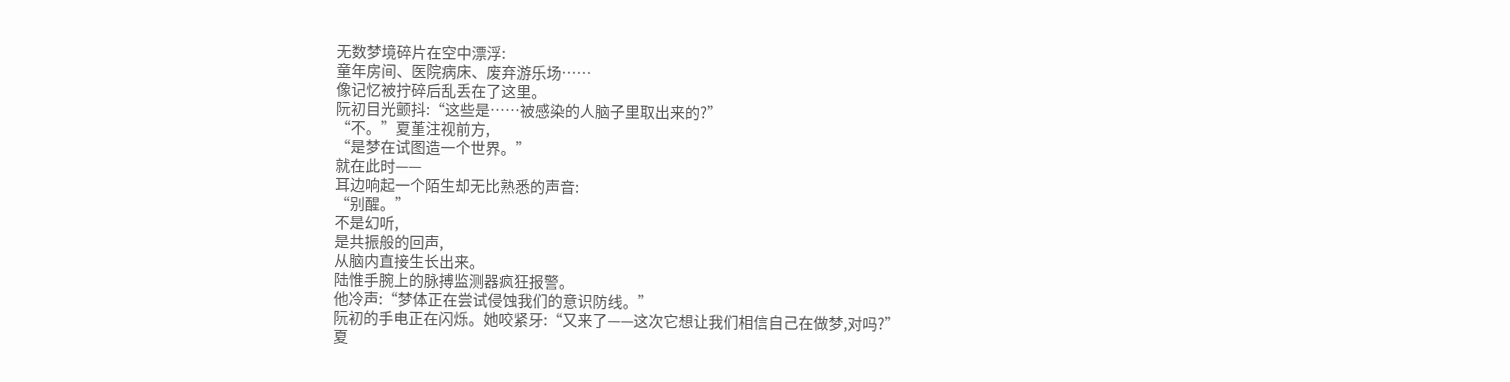无数梦境碎片在空中漂浮:
童年房间、医院病床、废弃游乐场……
像记忆被拧碎后乱丢在了这里。
阮初目光颤抖:“这些是……被感染的人脑子里取出来的?”
“不。”夏堇注视前方,
“是梦在试图造一个世界。”
就在此时——
耳边响起一个陌生却无比熟悉的声音:
“别醒。”
不是幻听,
是共振般的回声,
从脑内直接生长出来。
陆惟手腕上的脉搏监测器疯狂报警。
他冷声:“梦体正在尝试侵蚀我们的意识防线。”
阮初的手电正在闪烁。她咬紧牙:“又来了——这次它想让我们相信自己在做梦,对吗?”
夏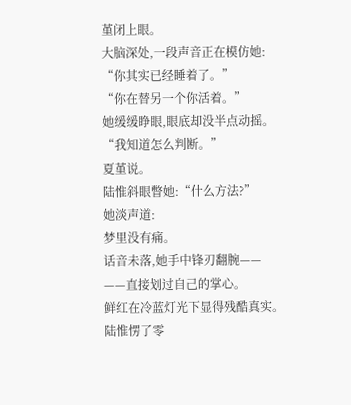堇闭上眼。
大脑深处,一段声音正在模仿她:
“你其实已经睡着了。”
“你在替另一个你活着。”
她缓缓睁眼,眼底却没半点动摇。
“我知道怎么判断。”
夏堇说。
陆惟斜眼瞥她:“什么方法?”
她淡声道:
梦里没有痛。
话音未落,她手中锋刃翻腕——
——直接划过自己的掌心。
鲜红在冷蓝灯光下显得残酷真实。
陆惟愣了零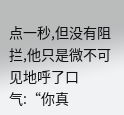点一秒,但没有阻拦,他只是微不可见地呼了口气:“你真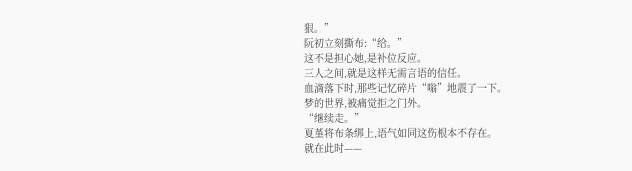狠。”
阮初立刻撕布:“给。”
这不是担心她,是补位反应。
三人之间,就是这样无需言语的信任。
血滴落下时,那些记忆碎片“嗡”地震了一下。
梦的世界,被痛觉拒之门外。
“继续走。”
夏堇将布条绑上,语气如同这伤根本不存在。
就在此时——